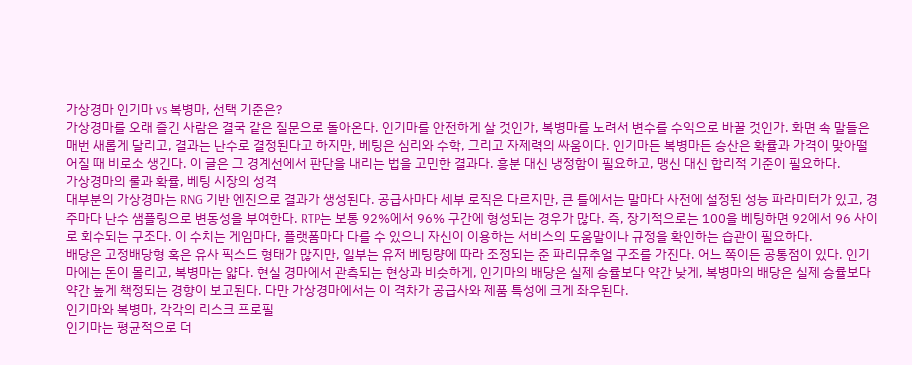가상경마 인기마 vs 복병마, 선택 기준은?
가상경마를 오래 즐긴 사람은 결국 같은 질문으로 돌아온다. 인기마를 안전하게 살 것인가, 복병마를 노려서 변수를 수익으로 바꿀 것인가. 화면 속 말들은 매번 새롭게 달리고, 결과는 난수로 결정된다고 하지만, 베팅은 심리와 수학, 그리고 자제력의 싸움이다. 인기마든 복병마든 승산은 확률과 가격이 맞아떨어질 때 비로소 생긴다. 이 글은 그 경계선에서 판단을 내리는 법을 고민한 결과다. 흥분 대신 냉정함이 필요하고, 맹신 대신 합리적 기준이 필요하다.
가상경마의 룰과 확률, 베팅 시장의 성격
대부분의 가상경마는 RNG 기반 엔진으로 결과가 생성된다. 공급사마다 세부 로직은 다르지만, 큰 틀에서는 말마다 사전에 설정된 성능 파라미터가 있고, 경주마다 난수 샘플링으로 변동성을 부여한다. RTP는 보통 92%에서 96% 구간에 형성되는 경우가 많다. 즉, 장기적으로는 100을 베팅하면 92에서 96 사이로 회수되는 구조다. 이 수치는 게임마다, 플랫폼마다 다를 수 있으니 자신이 이용하는 서비스의 도움말이나 규정을 확인하는 습관이 필요하다.
배당은 고정배당형 혹은 유사 픽스드 형태가 많지만, 일부는 유저 베팅량에 따라 조정되는 준 파리뮤추얼 구조를 가진다. 어느 쪽이든 공통점이 있다. 인기마에는 돈이 몰리고, 복병마는 얇다. 현실 경마에서 관측되는 현상과 비슷하게, 인기마의 배당은 실제 승률보다 약간 낮게, 복병마의 배당은 실제 승률보다 약간 높게 책정되는 경향이 보고된다. 다만 가상경마에서는 이 격차가 공급사와 제품 특성에 크게 좌우된다.
인기마와 복병마, 각각의 리스크 프로필
인기마는 평균적으로 더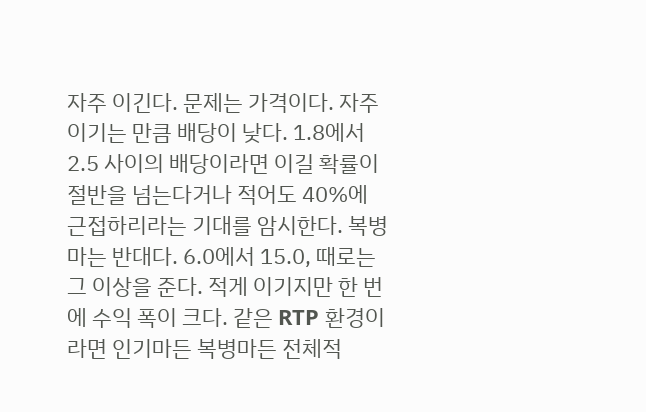자주 이긴다. 문제는 가격이다. 자주 이기는 만큼 배당이 낮다. 1.8에서 2.5 사이의 배당이라면 이길 확률이 절반을 넘는다거나 적어도 40%에 근접하리라는 기대를 암시한다. 복병마는 반대다. 6.0에서 15.0, 때로는 그 이상을 준다. 적게 이기지만 한 번에 수익 폭이 크다. 같은 RTP 환경이라면 인기마든 복병마든 전체적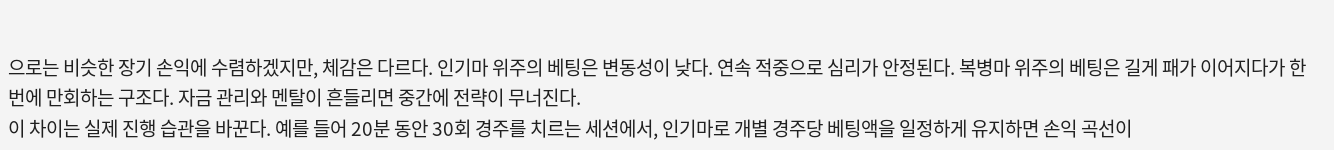으로는 비슷한 장기 손익에 수렴하겠지만, 체감은 다르다. 인기마 위주의 베팅은 변동성이 낮다. 연속 적중으로 심리가 안정된다. 복병마 위주의 베팅은 길게 패가 이어지다가 한 번에 만회하는 구조다. 자금 관리와 멘탈이 흔들리면 중간에 전략이 무너진다.
이 차이는 실제 진행 습관을 바꾼다. 예를 들어 20분 동안 30회 경주를 치르는 세션에서, 인기마로 개별 경주당 베팅액을 일정하게 유지하면 손익 곡선이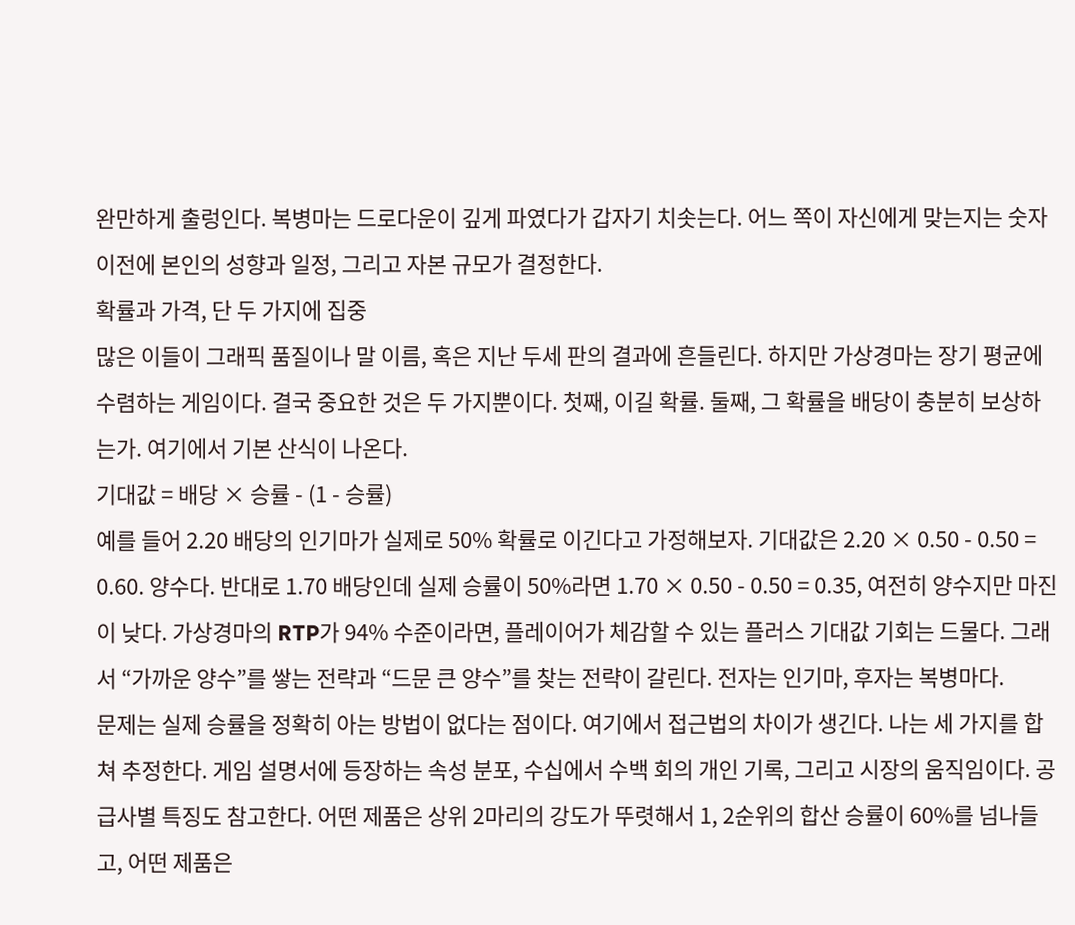완만하게 출렁인다. 복병마는 드로다운이 깊게 파였다가 갑자기 치솟는다. 어느 쪽이 자신에게 맞는지는 숫자 이전에 본인의 성향과 일정, 그리고 자본 규모가 결정한다.
확률과 가격, 단 두 가지에 집중
많은 이들이 그래픽 품질이나 말 이름, 혹은 지난 두세 판의 결과에 흔들린다. 하지만 가상경마는 장기 평균에 수렴하는 게임이다. 결국 중요한 것은 두 가지뿐이다. 첫째, 이길 확률. 둘째, 그 확률을 배당이 충분히 보상하는가. 여기에서 기본 산식이 나온다.
기대값 = 배당 × 승률 - (1 - 승률)
예를 들어 2.20 배당의 인기마가 실제로 50% 확률로 이긴다고 가정해보자. 기대값은 2.20 × 0.50 - 0.50 = 0.60. 양수다. 반대로 1.70 배당인데 실제 승률이 50%라면 1.70 × 0.50 - 0.50 = 0.35, 여전히 양수지만 마진이 낮다. 가상경마의 RTP가 94% 수준이라면, 플레이어가 체감할 수 있는 플러스 기대값 기회는 드물다. 그래서 “가까운 양수”를 쌓는 전략과 “드문 큰 양수”를 찾는 전략이 갈린다. 전자는 인기마, 후자는 복병마다.
문제는 실제 승률을 정확히 아는 방법이 없다는 점이다. 여기에서 접근법의 차이가 생긴다. 나는 세 가지를 합쳐 추정한다. 게임 설명서에 등장하는 속성 분포, 수십에서 수백 회의 개인 기록, 그리고 시장의 움직임이다. 공급사별 특징도 참고한다. 어떤 제품은 상위 2마리의 강도가 뚜렷해서 1, 2순위의 합산 승률이 60%를 넘나들고, 어떤 제품은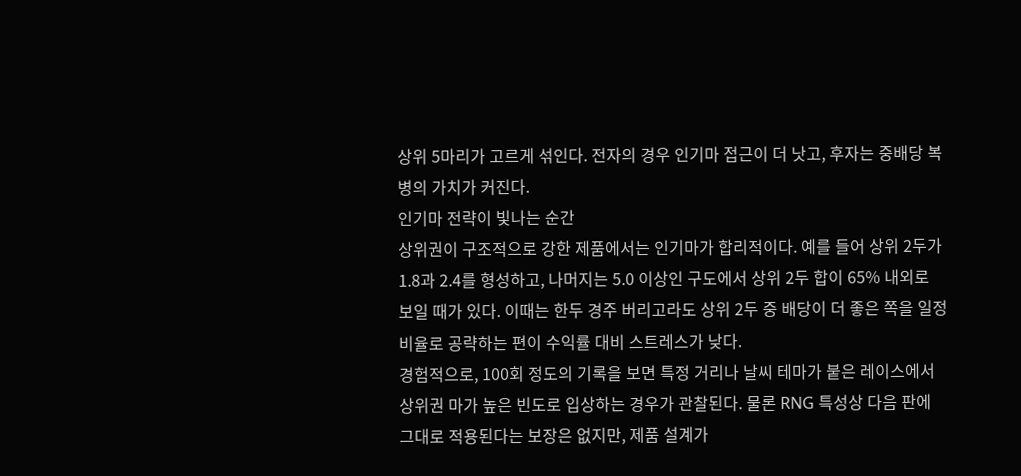상위 5마리가 고르게 섞인다. 전자의 경우 인기마 접근이 더 낫고, 후자는 중배당 복병의 가치가 커진다.
인기마 전략이 빛나는 순간
상위권이 구조적으로 강한 제품에서는 인기마가 합리적이다. 예를 들어 상위 2두가 1.8과 2.4를 형성하고, 나머지는 5.0 이상인 구도에서 상위 2두 합이 65% 내외로 보일 때가 있다. 이때는 한두 경주 버리고라도 상위 2두 중 배당이 더 좋은 쪽을 일정 비율로 공략하는 편이 수익률 대비 스트레스가 낮다.
경험적으로, 100회 정도의 기록을 보면 특정 거리나 날씨 테마가 붙은 레이스에서 상위권 마가 높은 빈도로 입상하는 경우가 관찰된다. 물론 RNG 특성상 다음 판에 그대로 적용된다는 보장은 없지만, 제품 설계가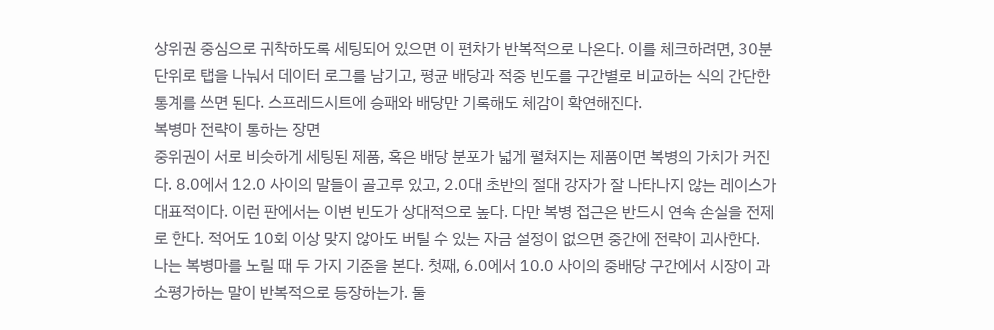상위권 중심으로 귀착하도록 세팅되어 있으면 이 편차가 반복적으로 나온다. 이를 체크하려면, 30분 단위로 탭을 나눠서 데이터 로그를 남기고, 평균 배당과 적중 빈도를 구간별로 비교하는 식의 간단한 통계를 쓰면 된다. 스프레드시트에 승패와 배당만 기록해도 체감이 확연해진다.
복병마 전략이 통하는 장면
중위권이 서로 비슷하게 세팅된 제품, 혹은 배당 분포가 넓게 펼쳐지는 제품이면 복병의 가치가 커진다. 8.0에서 12.0 사이의 말들이 골고루 있고, 2.0대 초반의 절대 강자가 잘 나타나지 않는 레이스가 대표적이다. 이런 판에서는 이변 빈도가 상대적으로 높다. 다만 복병 접근은 반드시 연속 손실을 전제로 한다. 적어도 10회 이상 맞지 않아도 버틸 수 있는 자금 설정이 없으면 중간에 전략이 괴사한다.
나는 복병마를 노릴 때 두 가지 기준을 본다. 첫째, 6.0에서 10.0 사이의 중배당 구간에서 시장이 과소평가하는 말이 반복적으로 등장하는가. 둘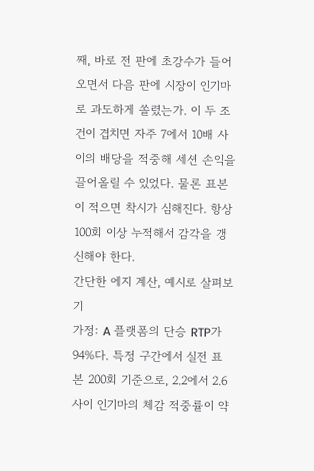째, 바로 전 판에 초강수가 들어오면서 다음 판에 시장이 인기마로 과도하게 쏠렸는가. 이 두 조건이 겹치면 자주 7에서 10배 사이의 배당을 적중해 세션 손익을 끌어올릴 수 있었다. 물론 표본이 적으면 착시가 심해진다. 항상 100회 이상 누적해서 감각을 갱신해야 한다.
간단한 에지 계산, 예시로 살펴보기
가정: A 플랫폼의 단승 RTP가 94%다. 특정 구간에서 실전 표본 200회 기준으로, 2.2에서 2.6 사이 인기마의 체감 적중률이 약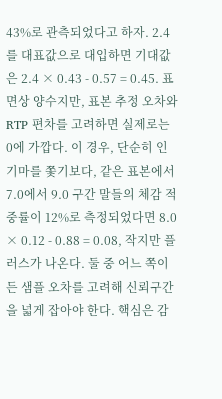43%로 관측되었다고 하자. 2.4를 대표값으로 대입하면 기대값은 2.4 × 0.43 - 0.57 = 0.45. 표면상 양수지만, 표본 추정 오차와 RTP 편차를 고려하면 실제로는 0에 가깝다. 이 경우, 단순히 인기마를 쫓기보다, 같은 표본에서 7.0에서 9.0 구간 말들의 체감 적중률이 12%로 측정되었다면 8.0 × 0.12 - 0.88 = 0.08, 작지만 플러스가 나온다. 둘 중 어느 쪽이든 샘플 오차를 고려해 신뢰구간을 넓게 잡아야 한다. 핵심은 감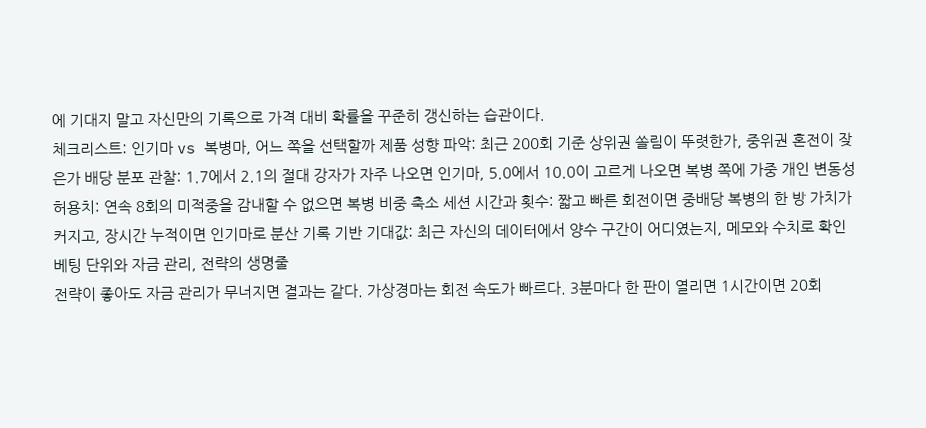에 기대지 말고 자신만의 기록으로 가격 대비 확률을 꾸준히 갱신하는 습관이다.
체크리스트: 인기마 vs 복병마, 어느 쪽을 선택할까 제품 성향 파악: 최근 200회 기준 상위권 쏠림이 뚜렷한가, 중위권 혼전이 잦은가 배당 분포 관찰: 1.7에서 2.1의 절대 강자가 자주 나오면 인기마, 5.0에서 10.0이 고르게 나오면 복병 쪽에 가중 개인 변동성 허용치: 연속 8회의 미적중을 감내할 수 없으면 복병 비중 축소 세션 시간과 횟수: 짧고 빠른 회전이면 중배당 복병의 한 방 가치가 커지고, 장시간 누적이면 인기마로 분산 기록 기반 기대값: 최근 자신의 데이터에서 양수 구간이 어디였는지, 메모와 수치로 확인 베팅 단위와 자금 관리, 전략의 생명줄
전략이 좋아도 자금 관리가 무너지면 결과는 같다. 가상경마는 회전 속도가 빠르다. 3분마다 한 판이 열리면 1시간이면 20회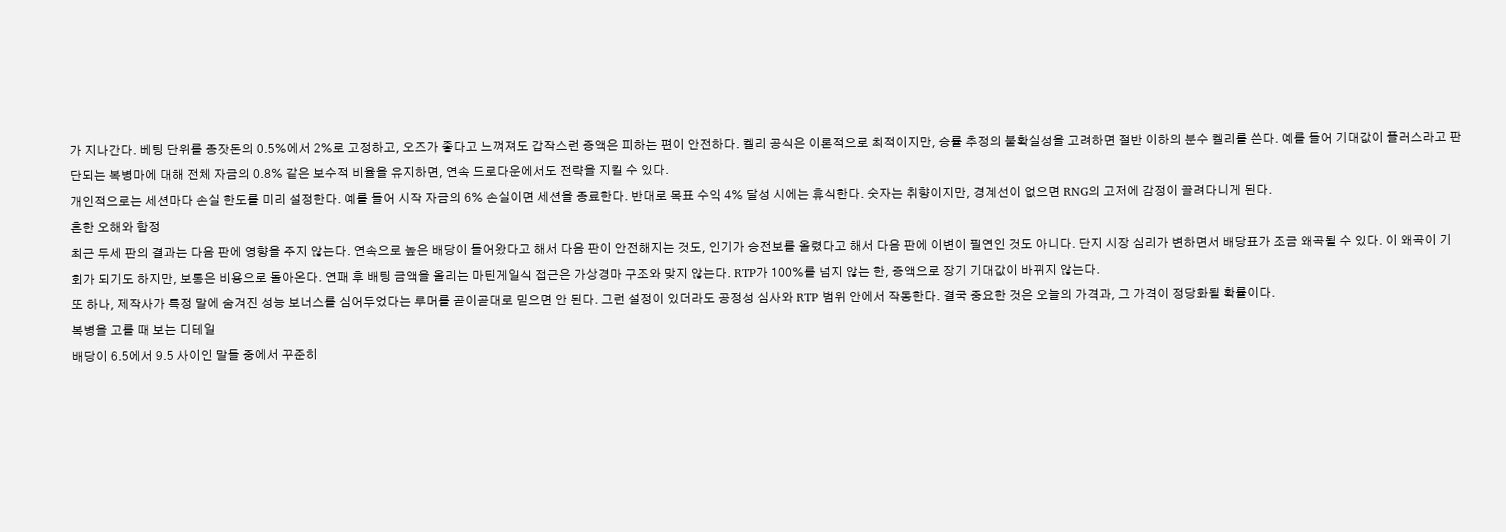가 지나간다. 베팅 단위를 종잣돈의 0.5%에서 2%로 고정하고, 오즈가 좋다고 느껴져도 갑작스런 증액은 피하는 편이 안전하다. 켈리 공식은 이론적으로 최적이지만, 승률 추정의 불확실성을 고려하면 절반 이하의 분수 켈리를 쓴다. 예를 들어 기대값이 플러스라고 판단되는 복병마에 대해 전체 자금의 0.8% 같은 보수적 비율을 유지하면, 연속 드로다운에서도 전략을 지킬 수 있다.
개인적으로는 세션마다 손실 한도를 미리 설정한다. 예를 들어 시작 자금의 6% 손실이면 세션을 종료한다. 반대로 목표 수익 4% 달성 시에는 휴식한다. 숫자는 취향이지만, 경계선이 없으면 RNG의 고저에 감정이 끌려다니게 된다.
흔한 오해와 함정
최근 두세 판의 결과는 다음 판에 영향을 주지 않는다. 연속으로 높은 배당이 들어왔다고 해서 다음 판이 안전해지는 것도, 인기가 승전보를 올렸다고 해서 다음 판에 이변이 필연인 것도 아니다. 단지 시장 심리가 변하면서 배당표가 조금 왜곡될 수 있다. 이 왜곡이 기회가 되기도 하지만, 보통은 비용으로 돌아온다. 연패 후 배팅 금액을 올리는 마틴게일식 접근은 가상경마 구조와 맞지 않는다. RTP가 100%를 넘지 않는 한, 증액으로 장기 기대값이 바뀌지 않는다.
또 하나, 제작사가 특정 말에 숨겨진 성능 보너스를 심어두었다는 루머를 곧이곧대로 믿으면 안 된다. 그런 설정이 있더라도 공정성 심사와 RTP 범위 안에서 작동한다. 결국 중요한 것은 오늘의 가격과, 그 가격이 정당화될 확률이다.
복병을 고를 때 보는 디테일
배당이 6.5에서 9.5 사이인 말들 중에서 꾸준히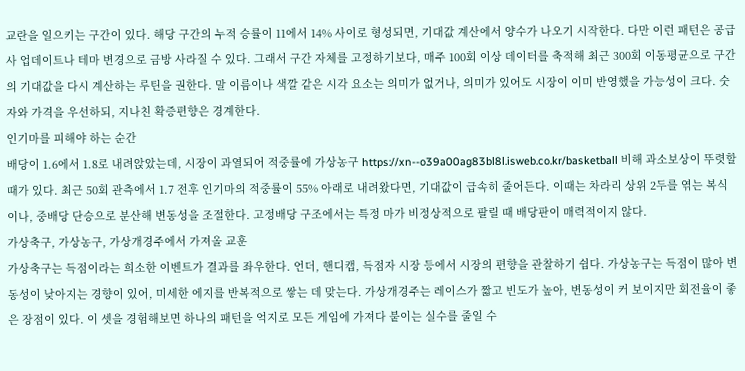교란을 일으키는 구간이 있다. 해당 구간의 누적 승률이 11에서 14% 사이로 형성되면, 기대값 계산에서 양수가 나오기 시작한다. 다만 이런 패턴은 공급사 업데이트나 테마 변경으로 금방 사라질 수 있다. 그래서 구간 자체를 고정하기보다, 매주 100회 이상 데이터를 축적해 최근 300회 이동평균으로 구간의 기대값을 다시 계산하는 루틴을 권한다. 말 이름이나 색깔 같은 시각 요소는 의미가 없거나, 의미가 있어도 시장이 이미 반영했을 가능성이 크다. 숫자와 가격을 우선하되, 지나친 확증편향은 경계한다.
인기마를 피해야 하는 순간
배당이 1.6에서 1.8로 내려앉았는데, 시장이 과열되어 적중률에 가상농구 https://xn--o39a00ag83bl8l.isweb.co.kr/basketball 비해 과소보상이 뚜렷할 때가 있다. 최근 50회 관측에서 1.7 전후 인기마의 적중률이 55% 아래로 내려왔다면, 기대값이 급속히 줄어든다. 이때는 차라리 상위 2두를 엮는 복식이나, 중배당 단승으로 분산해 변동성을 조절한다. 고정배당 구조에서는 특정 마가 비정상적으로 팔릴 때 배당판이 매력적이지 않다.
가상축구, 가상농구, 가상개경주에서 가져올 교훈
가상축구는 득점이라는 희소한 이벤트가 결과를 좌우한다. 언더, 핸디캡, 득점자 시장 등에서 시장의 편향을 관찰하기 쉽다. 가상농구는 득점이 많아 변동성이 낮아지는 경향이 있어, 미세한 에지를 반복적으로 쌓는 데 맞는다. 가상개경주는 레이스가 짧고 빈도가 높아, 변동성이 커 보이지만 회전율이 좋은 장점이 있다. 이 셋을 경험해보면 하나의 패턴을 억지로 모든 게임에 가져다 붙이는 실수를 줄일 수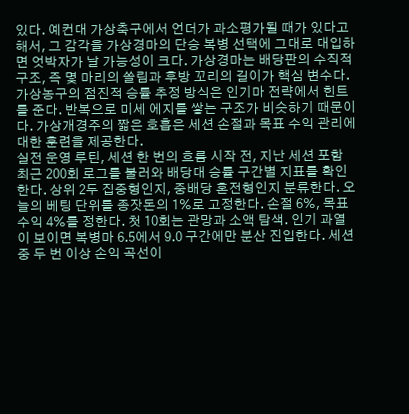있다. 예컨대 가상축구에서 언더가 과소평가될 때가 있다고 해서, 그 감각을 가상경마의 단승 복병 선택에 그대로 대입하면 엇박자가 날 가능성이 크다. 가상경마는 배당판의 수직적 구조, 즉 몇 마리의 쏠림과 후방 꼬리의 길이가 핵심 변수다. 가상농구의 점진적 승률 추정 방식은 인기마 전략에서 힌트를 준다. 반복으로 미세 에지를 쌓는 구조가 비슷하기 때문이다. 가상개경주의 짧은 호흡은 세션 손절과 목표 수익 관리에 대한 훈련을 제공한다.
실전 운영 루틴, 세션 한 번의 흐름 시작 전, 지난 세션 포함 최근 200회 로그를 불러와 배당대 승률 구간별 지표를 확인한다. 상위 2두 집중형인지, 중배당 혼전형인지 분류한다. 오늘의 베팅 단위를 종잣돈의 1%로 고정한다. 손절 6%, 목표 수익 4%를 정한다. 첫 10회는 관망과 소액 탐색. 인기 과열이 보이면 복병마 6.5에서 9.0 구간에만 분산 진입한다. 세션 중 두 번 이상 손익 곡선이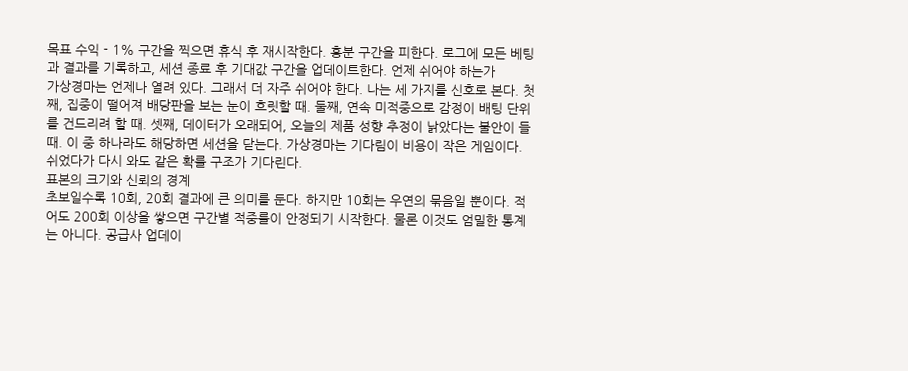목표 수익 - 1% 구간을 찍으면 휴식 후 재시작한다. 흥분 구간을 피한다. 로그에 모든 베팅과 결과를 기록하고, 세션 종료 후 기대값 구간을 업데이트한다. 언제 쉬어야 하는가
가상경마는 언제나 열려 있다. 그래서 더 자주 쉬어야 한다. 나는 세 가지를 신호로 본다. 첫째, 집중이 떨어져 배당판을 보는 눈이 흐릿할 때. 둘째, 연속 미적중으로 감정이 배팅 단위를 건드리려 할 때. 셋째, 데이터가 오래되어, 오늘의 제품 성향 추정이 낡았다는 불안이 들 때. 이 중 하나라도 해당하면 세션을 닫는다. 가상경마는 기다림이 비용이 작은 게임이다. 쉬었다가 다시 와도 같은 확률 구조가 기다린다.
표본의 크기와 신뢰의 경계
초보일수록 10회, 20회 결과에 큰 의미를 둔다. 하지만 10회는 우연의 묶음일 뿐이다. 적어도 200회 이상을 쌓으면 구간별 적중률이 안정되기 시작한다. 물론 이것도 엄밀한 통계는 아니다. 공급사 업데이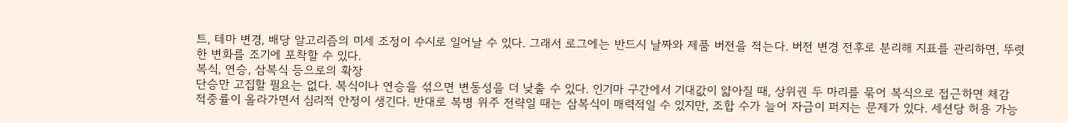트, 테마 변경, 배당 알고리즘의 미세 조정이 수시로 일어날 수 있다. 그래서 로그에는 반드시 날짜와 제품 버전을 적는다. 버전 변경 전후로 분리해 지표를 관리하면, 뚜렷한 변화를 조기에 포착할 수 있다.
복식, 연승, 삼복식 등으로의 확장
단승만 고집할 필요는 없다. 복식이나 연승을 섞으면 변동성을 더 낮출 수 있다. 인기마 구간에서 기대값이 얇아질 때, 상위권 두 마리를 묶어 복식으로 접근하면 체감 적중률이 올라가면서 심리적 안정이 생긴다. 반대로 복병 위주 전략일 때는 삼복식이 매력적일 수 있지만, 조합 수가 늘어 자금이 퍼지는 문제가 있다. 세션당 허용 가능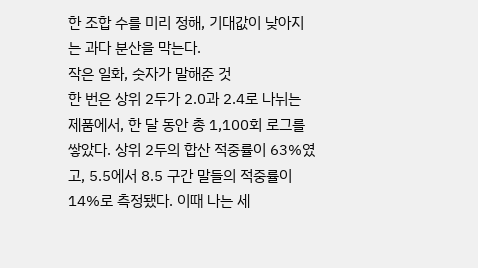한 조합 수를 미리 정해, 기대값이 낮아지는 과다 분산을 막는다.
작은 일화, 숫자가 말해준 것
한 번은 상위 2두가 2.0과 2.4로 나뉘는 제품에서, 한 달 동안 총 1,100회 로그를 쌓았다. 상위 2두의 합산 적중률이 63%였고, 5.5에서 8.5 구간 말들의 적중률이 14%로 측정됐다. 이때 나는 세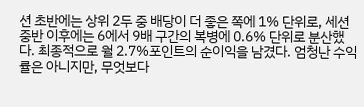션 초반에는 상위 2두 중 배당이 더 좋은 쪽에 1% 단위로, 세션 중반 이후에는 6에서 9배 구간의 복병에 0.6% 단위로 분산했다. 최종적으로 월 2.7%포인트의 순이익을 남겼다. 엄청난 수익률은 아니지만, 무엇보다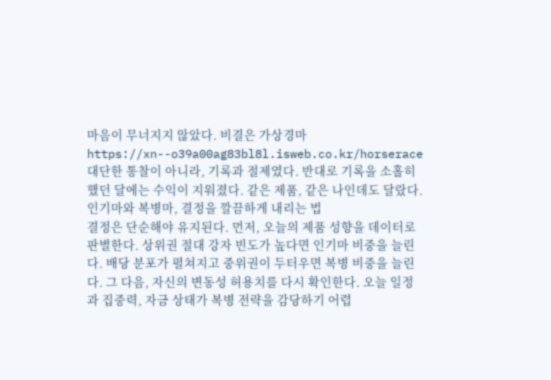마음이 무너지지 않았다. 비결은 가상경마 https://xn--o39a00ag83bl8l.isweb.co.kr/horserace 대단한 통찰이 아니라, 기록과 절제였다. 반대로 기록을 소홀히 했던 달에는 수익이 지워졌다. 같은 제품, 같은 나인데도 달랐다.
인기마와 복병마, 결정을 깔끔하게 내리는 법
결정은 단순해야 유지된다. 먼저, 오늘의 제품 성향을 데이터로 판별한다. 상위권 절대 강자 빈도가 높다면 인기마 비중을 늘린다. 배당 분포가 펼쳐지고 중위권이 두터우면 복병 비중을 늘린다. 그 다음, 자신의 변동성 허용치를 다시 확인한다. 오늘 일정과 집중력, 자금 상태가 복병 전략을 감당하기 어렵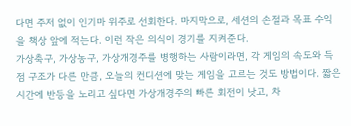다면 주저 없이 인기마 위주로 선회한다. 마지막으로, 세션의 손절과 목표 수익을 책상 앞에 적는다. 이런 작은 의식이 경기를 지켜준다.
가상축구, 가상농구, 가상개경주를 병행하는 사람이라면, 각 게임의 속도와 득점 구조가 다른 만큼, 오늘의 컨디션에 맞는 게임을 고르는 것도 방법이다. 짧은 시간에 반등을 노리고 싶다면 가상개경주의 빠른 회전이 낫고, 차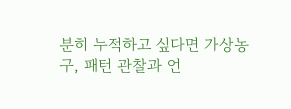분히 누적하고 싶다면 가상농구, 패턴 관찰과 언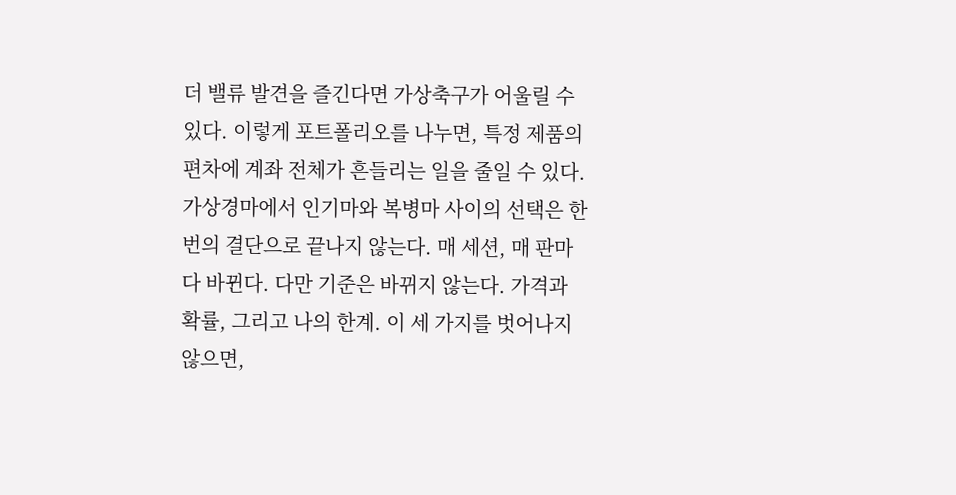더 밸류 발견을 즐긴다면 가상축구가 어울릴 수 있다. 이렇게 포트폴리오를 나누면, 특정 제품의 편차에 계좌 전체가 흔들리는 일을 줄일 수 있다.
가상경마에서 인기마와 복병마 사이의 선택은 한 번의 결단으로 끝나지 않는다. 매 세션, 매 판마다 바뀐다. 다만 기준은 바뀌지 않는다. 가격과 확률, 그리고 나의 한계. 이 세 가지를 벗어나지 않으면,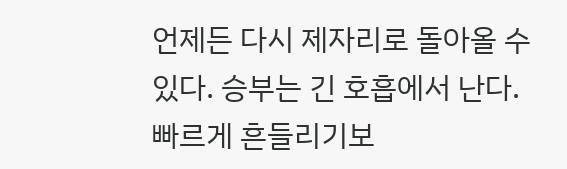언제든 다시 제자리로 돌아올 수 있다. 승부는 긴 호흡에서 난다. 빠르게 흔들리기보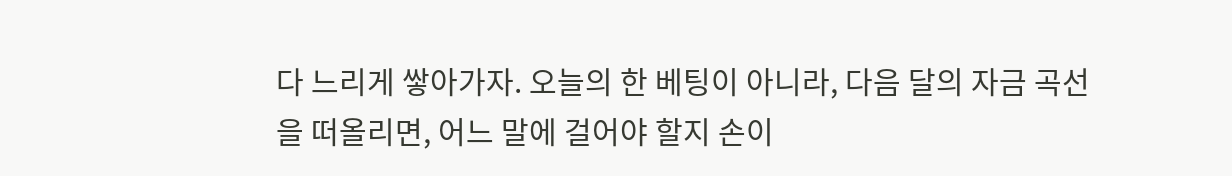다 느리게 쌓아가자. 오늘의 한 베팅이 아니라, 다음 달의 자금 곡선을 떠올리면, 어느 말에 걸어야 할지 손이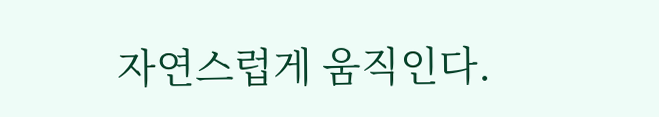자연스럽게 움직인다.